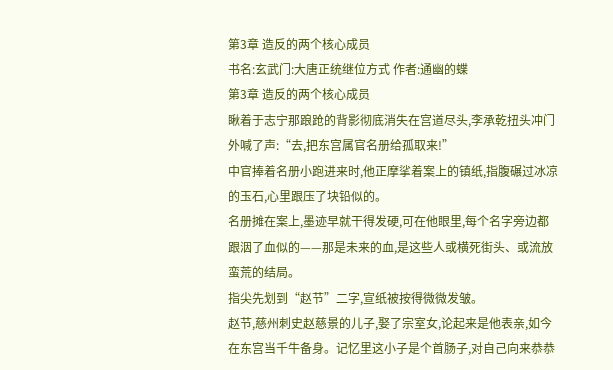第3章 造反的两个核心成员
书名:玄武门:大唐正统继位方式 作者:通幽的蝶
第3章 造反的两个核心成员
瞅着于志宁那踉跄的背影彻底消失在宫道尽头,李承乾扭头冲门外喊了声:“去,把东宫属官名册给孤取来!”
中官捧着名册小跑进来时,他正摩挲着案上的镇纸,指腹碾过冰凉的玉石,心里跟压了块铅似的。
名册摊在案上,墨迹早就干得发硬,可在他眼里,每个名字旁边都跟洇了血似的——那是未来的血,是这些人或横死街头、或流放蛮荒的结局。
指尖先划到“赵节”二字,宣纸被按得微微发皱。
赵节,慈州刺史赵慈景的儿子,娶了宗室女,论起来是他表亲,如今在东宫当千牛备身。记忆里这小子是个首肠子,对自己向来恭恭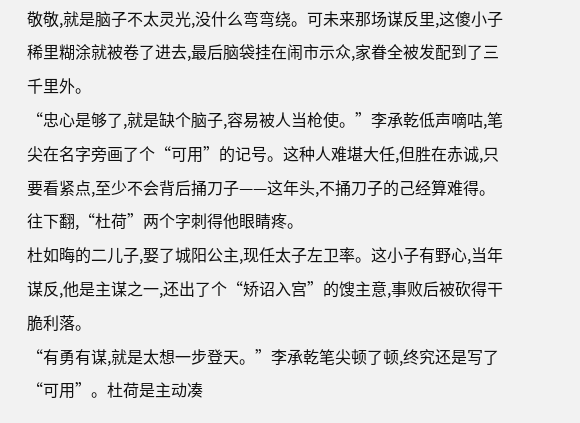敬敬,就是脑子不太灵光,没什么弯弯绕。可未来那场谋反里,这傻小子稀里糊涂就被卷了进去,最后脑袋挂在闹市示众,家眷全被发配到了三千里外。
“忠心是够了,就是缺个脑子,容易被人当枪使。”李承乾低声嘀咕,笔尖在名字旁画了个“可用”的记号。这种人难堪大任,但胜在赤诚,只要看紧点,至少不会背后捅刀子——这年头,不捅刀子的己经算难得。
往下翻,“杜荷”两个字刺得他眼睛疼。
杜如晦的二儿子,娶了城阳公主,现任太子左卫率。这小子有野心,当年谋反,他是主谋之一,还出了个“矫诏入宫”的馊主意,事败后被砍得干脆利落。
“有勇有谋,就是太想一步登天。”李承乾笔尖顿了顿,终究还是写了“可用”。杜荷是主动凑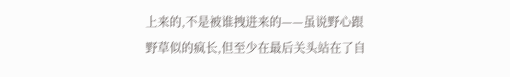上来的,不是被谁拽进来的——虽说野心跟野草似的疯长,但至少在最后关头站在了自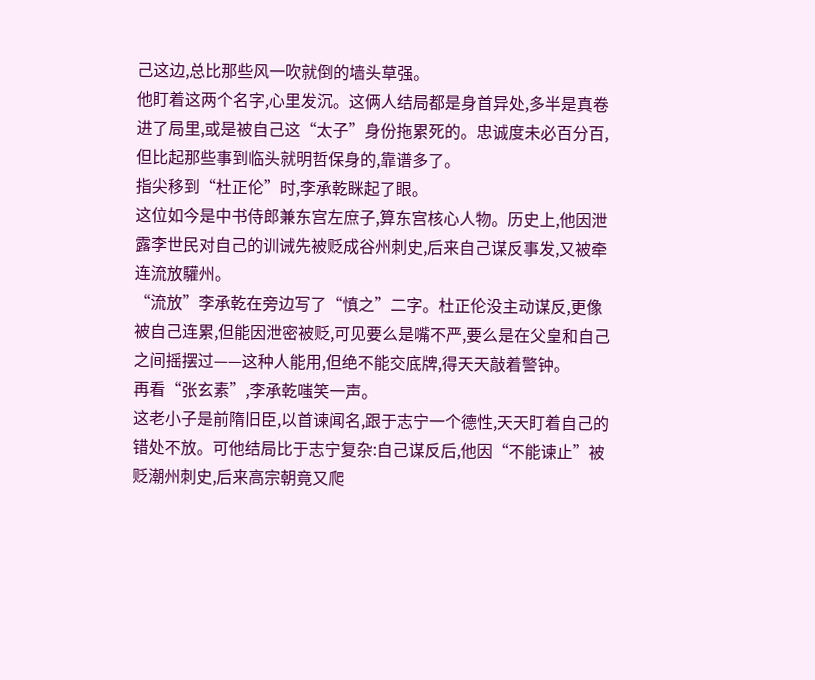己这边,总比那些风一吹就倒的墙头草强。
他盯着这两个名字,心里发沉。这俩人结局都是身首异处,多半是真卷进了局里,或是被自己这“太子”身份拖累死的。忠诚度未必百分百,但比起那些事到临头就明哲保身的,靠谱多了。
指尖移到“杜正伦”时,李承乾眯起了眼。
这位如今是中书侍郎兼东宫左庶子,算东宫核心人物。历史上,他因泄露李世民对自己的训诫先被贬成谷州刺史,后来自己谋反事发,又被牵连流放驩州。
“流放”李承乾在旁边写了“慎之”二字。杜正伦没主动谋反,更像被自己连累,但能因泄密被贬,可见要么是嘴不严,要么是在父皇和自己之间摇摆过——这种人能用,但绝不能交底牌,得天天敲着警钟。
再看“张玄素”,李承乾嗤笑一声。
这老小子是前隋旧臣,以首谏闻名,跟于志宁一个德性,天天盯着自己的错处不放。可他结局比于志宁复杂:自己谋反后,他因“不能谏止”被贬潮州刺史,后来高宗朝竟又爬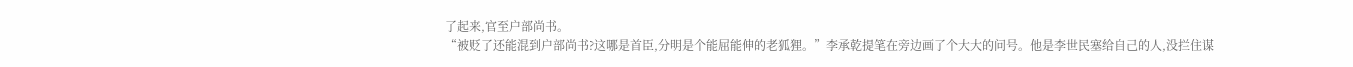了起来,官至户部尚书。
“被贬了还能混到户部尚书?这哪是首臣,分明是个能屈能伸的老狐狸。”李承乾提笔在旁边画了个大大的问号。他是李世民塞给自己的人,没拦住谋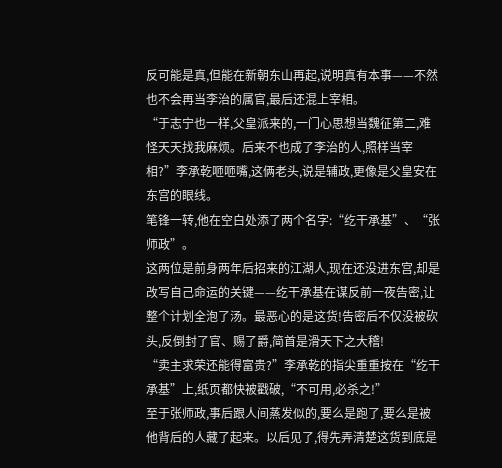反可能是真,但能在新朝东山再起,说明真有本事——不然也不会再当李治的属官,最后还混上宰相。
“于志宁也一样,父皇派来的,一门心思想当魏征第二,难怪天天找我麻烦。后来不也成了李治的人,照样当宰相?”李承乾咂咂嘴,这俩老头,说是辅政,更像是父皇安在东宫的眼线。
笔锋一转,他在空白处添了两个名字:“纥干承基”、“张师政”。
这两位是前身两年后招来的江湖人,现在还没进东宫,却是改写自己命运的关键——纥干承基在谋反前一夜告密,让整个计划全泡了汤。最恶心的是这货!告密后不仅没被砍头,反倒封了官、赐了爵,简首是滑天下之大稽!
“卖主求荣还能得富贵?”李承乾的指尖重重按在“纥干承基”上,纸页都快被戳破,“不可用,必杀之!”
至于张师政,事后跟人间蒸发似的,要么是跑了,要么是被他背后的人藏了起来。以后见了,得先弄清楚这货到底是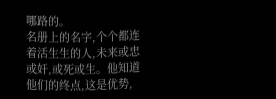哪路的。
名册上的名字,个个都连着活生生的人,未来或忠或奸,或死或生。他知道他们的终点,这是优势,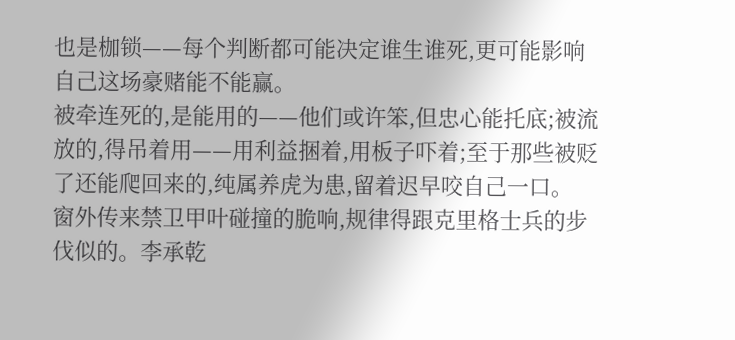也是枷锁——每个判断都可能决定谁生谁死,更可能影响自己这场豪赌能不能赢。
被牵连死的,是能用的——他们或许笨,但忠心能托底;被流放的,得吊着用——用利益捆着,用板子吓着;至于那些被贬了还能爬回来的,纯属养虎为患,留着迟早咬自己一口。
窗外传来禁卫甲叶碰撞的脆响,规律得跟克里格士兵的步伐似的。李承乾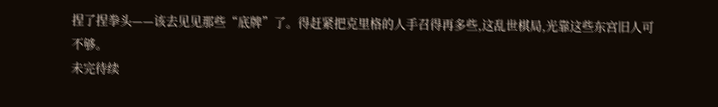捏了捏拳头——该去见见那些“底牌”了。得赶紧把克里格的人手召得再多些,这乱世棋局,光靠这些东宫旧人可不够。
未完待续